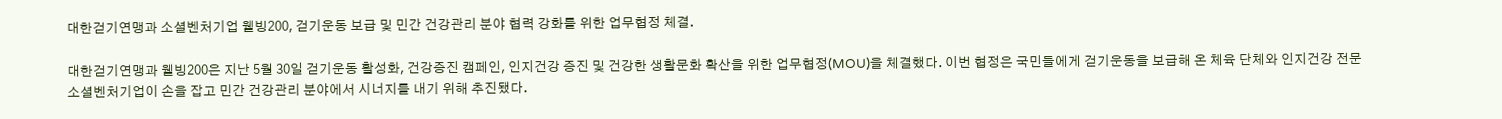대한걷기연맹과 소셜벤처기업 웰빙200, 걷기운동 보급 및 민간 건강관리 분야 협력 강화를 위한 업무협정 체결.

대한걷기연맹과 웰빙200은 지난 5월 30일 걷기운동 활성화, 건강증진 캠페인, 인지건강 증진 및 건강한 생활문화 확산을 위한 업무협정(MOU)을 체결했다. 이번 협정은 국민들에게 걷기운동을 보급해 온 체육 단체와 인지건강 전문 소셜벤처기업이 손을 잡고 민간 건강관리 분야에서 시너지를 내기 위해 추진됐다.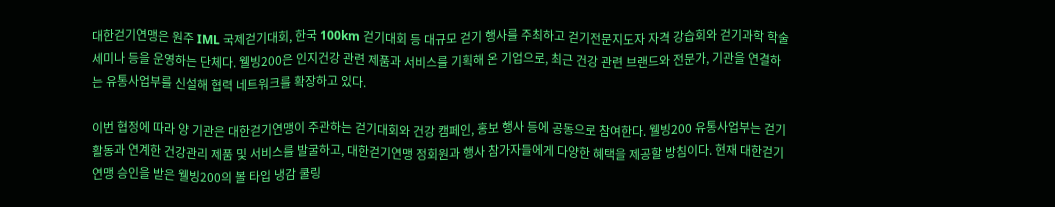대한걷기연맹은 원주 IML 국제걷기대회, 한국 100km 걷기대회 등 대규모 걷기 행사를 주최하고 걷기전문지도자 자격 강습회와 걷기과학 학술 세미나 등을 운영하는 단체다. 웰빙200은 인지건강 관련 제품과 서비스를 기획해 온 기업으로, 최근 건강 관련 브랜드와 전문가, 기관을 연결하는 유통사업부를 신설해 협력 네트워크를 확장하고 있다.

이번 협정에 따라 양 기관은 대한걷기연맹이 주관하는 걷기대회와 건강 캠페인, 홍보 행사 등에 공동으로 참여한다. 웰빙200 유통사업부는 걷기 활동과 연계한 건강관리 제품 및 서비스를 발굴하고, 대한걷기연맹 정회원과 행사 참가자들에게 다양한 혜택을 제공할 방침이다. 현재 대한걷기연맹 승인을 받은 웰빙200의 볼 타입 냉감 쿨링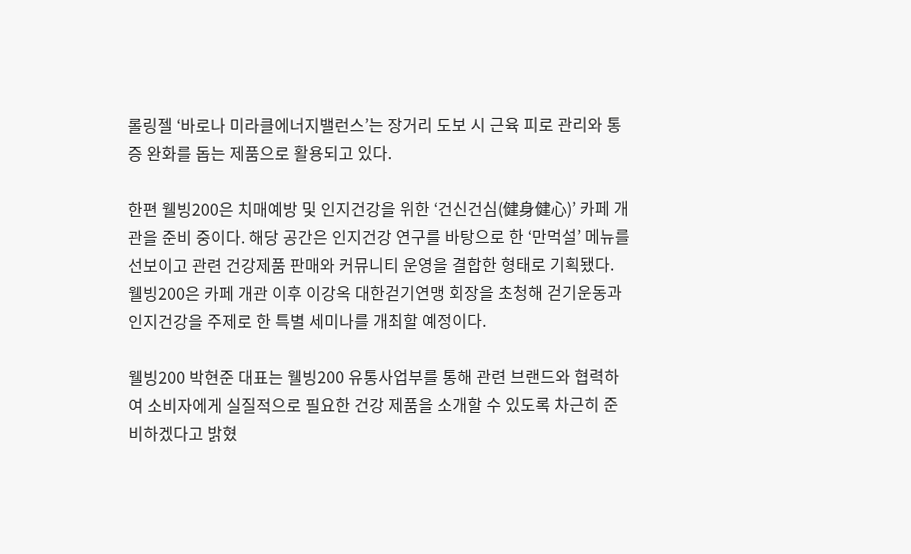롤링젤 ‘바로나 미라클에너지밸런스’는 장거리 도보 시 근육 피로 관리와 통증 완화를 돕는 제품으로 활용되고 있다.

한편 웰빙200은 치매예방 및 인지건강을 위한 ‘건신건심(健身健心)’ 카페 개관을 준비 중이다. 해당 공간은 인지건강 연구를 바탕으로 한 ‘만먹설’ 메뉴를 선보이고 관련 건강제품 판매와 커뮤니티 운영을 결합한 형태로 기획됐다. 웰빙200은 카페 개관 이후 이강옥 대한걷기연맹 회장을 초청해 걷기운동과 인지건강을 주제로 한 특별 세미나를 개최할 예정이다.

웰빙200 박현준 대표는 웰빙200 유통사업부를 통해 관련 브랜드와 협력하여 소비자에게 실질적으로 필요한 건강 제품을 소개할 수 있도록 차근히 준비하겠다고 밝혔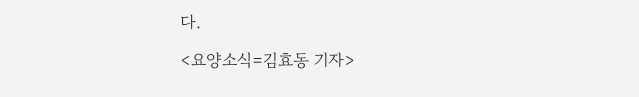다.

<요양소식=김효동 기자>